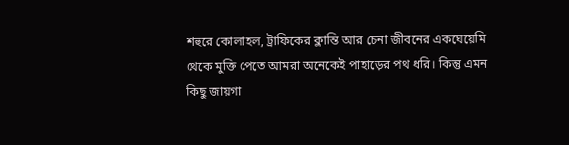শহুরে কোলাহল, ট্রাফিকের ক্লান্তি আর চেনা জীবনের একঘেয়েমি থেকে মুক্তি পেতে আমরা অনেকেই পাহাড়ের পথ ধরি। কিন্তু এমন কিছু জায়গা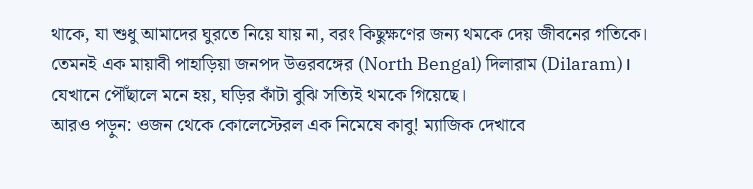থাকে, যা শুধু আমাদের ঘুরতে নিয়ে যায় না, বরং কিছুক্ষণের জন্য থমকে দেয় জীবনের গতিকে। তেমনই এক মায়াবী পাহাড়িয়া জনপদ উত্তরবঙ্গের (North Bengal) দিলারাম (Dilaram)। যেখানে পৌঁছালে মনে হয়, ঘড়ির কাঁটা বুঝি সত্যিই থমকে গিয়েছে।
আরও পড়ুন: ওজন থেকে কোলেস্টেরল এক নিমেষে কাবু! ম্যাজিক দেখাবে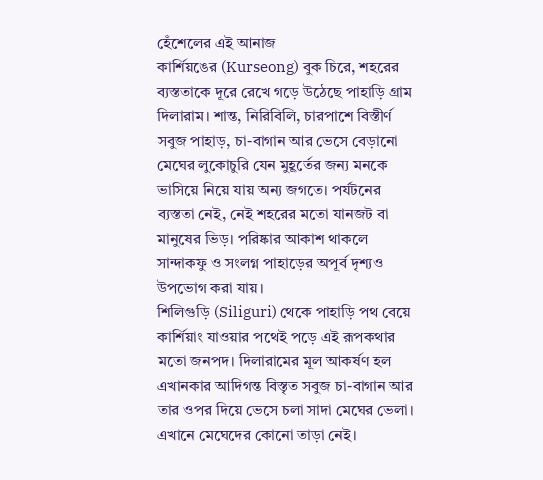হেঁশেলের এই আনাজ
কার্শিয়ঙের (Kurseong) বুক চিরে, শহরের ব্যস্ততাকে দূরে রেখে গড়ে উঠেছে পাহাড়ি গ্রাম দিলারাম। শান্ত, নিরিবিলি, চারপাশে বিস্তীর্ণ সবুজ পাহাড়, চা-বাগান আর ভেসে বেড়ানো মেঘের লুকোচুরি যেন মুহূর্তের জন্য মনকে ভাসিয়ে নিয়ে যায় অন্য জগতে। পর্যটনের ব্যস্ততা নেই, নেই শহরের মতো যানজট বা মানুষের ভিড়। পরিষ্কার আকাশ থাকলে সান্দাকফু ও সংলগ্ন পাহাড়ের অপূর্ব দৃশ্যও উপভোগ করা যায়।
শিলিগুড়ি (Siliguri) থেকে পাহাড়ি পথ বেয়ে কার্শিয়াং যাওয়ার পথেই পড়ে এই রূপকথার মতো জনপদ। দিলারামের মূল আকর্ষণ হল এখানকার আদিগন্ত বিস্তৃত সবুজ চা-বাগান আর তার ওপর দিয়ে ভেসে চলা সাদা মেঘের ভেলা। এখানে মেঘেদের কোনো তাড়া নেই।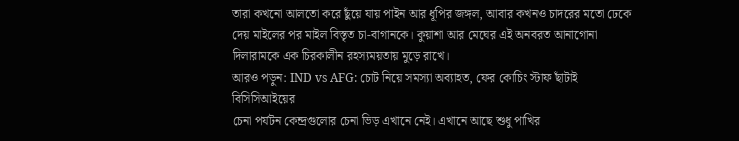তারা কখনো আলতো করে ছুঁয়ে যায় পাইন আর ধূপির জঙ্গল, আবার কখনও চাদরের মতো ঢেকে দেয় মাইলের পর মাইল বিস্তৃত চা-বাগানকে। কুয়াশা আর মেঘের এই অনবরত আনাগোনা দিলারামকে এক চিরকালীন রহস্যময়তায় মুড়ে রাখে।
আরও পড়ুন: IND vs AFG: চোট নিয়ে সমস্যা অব্যাহত, ফের কোচিং স্টাফ ছাঁটাই বিসিসিআইয়ের
চেনা পর্যটন কেন্দ্রগুলোর চেনা ভিড় এখানে নেই। এখানে আছে শুধু পাখির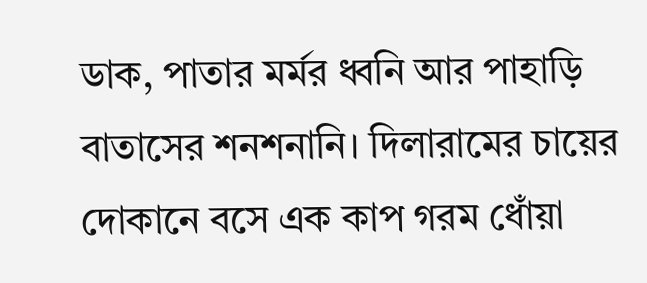ডাক, পাতার মর্মর ধ্বনি আর পাহাড়ি বাতাসের শনশনানি। দিলারামের চায়ের দোকানে বসে এক কাপ গরম ধোঁয়া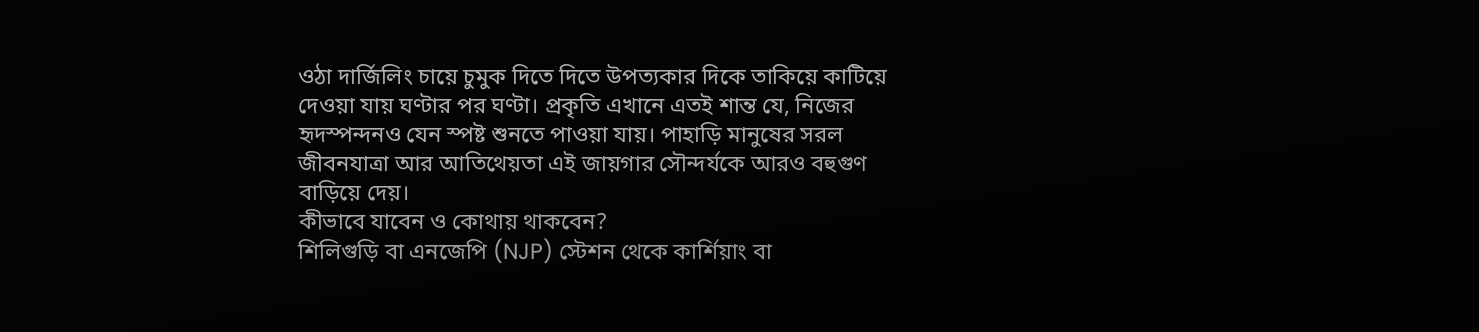ওঠা দার্জিলিং চায়ে চুমুক দিতে দিতে উপত্যকার দিকে তাকিয়ে কাটিয়ে দেওয়া যায় ঘণ্টার পর ঘণ্টা। প্রকৃতি এখানে এতই শান্ত যে, নিজের হৃদস্পন্দনও যেন স্পষ্ট শুনতে পাওয়া যায়। পাহাড়ি মানুষের সরল জীবনযাত্রা আর আতিথেয়তা এই জায়গার সৌন্দর্যকে আরও বহুগুণ বাড়িয়ে দেয়।
কীভাবে যাবেন ও কোথায় থাকবেন?
শিলিগুড়ি বা এনজেপি (NJP) স্টেশন থেকে কার্শিয়াং বা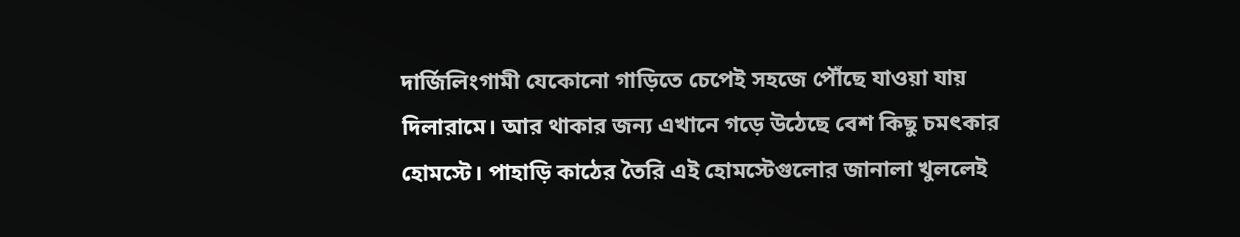দার্জিলিংগামী যেকোনো গাড়িতে চেপেই সহজে পৌঁছে যাওয়া যায় দিলারামে। আর থাকার জন্য এখানে গড়ে উঠেছে বেশ কিছু চমৎকার হোমস্টে। পাহাড়ি কাঠের তৈরি এই হোমস্টেগুলোর জানালা খুললেই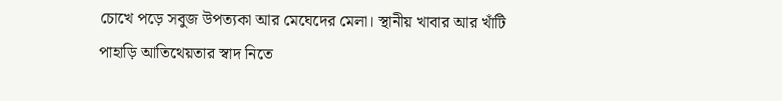চোখে পড়ে সবুজ উপত্যকা আর মেঘেদের মেলা। স্থানীয় খাবার আর খাঁটি পাহাড়ি আতিথেয়তার স্বাদ নিতে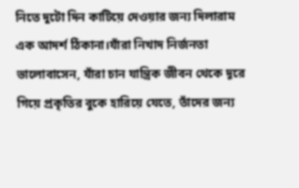নিতে দুটো দিন কাটিয়ে দেওয়ার জন্য দিলারাম এক আদর্শ ঠিকানা।যাঁরা নিখাদ নির্জনতা ভালোবাসেন, যাঁরা চান যান্ত্রিক জীবন থেকে দূরে গিয়ে প্রকৃতির বুকে হারিয়ে যেতে, তাঁদের জন্য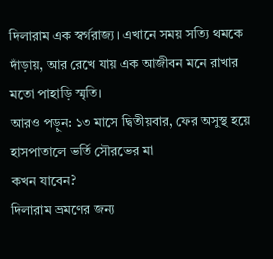দিলারাম এক স্বর্গরাজ্য। এখানে সময় সত্যি থমকে দাঁড়ায়, আর রেখে যায় এক আজীবন মনে রাখার মতো পাহাড়ি স্মৃতি।
আরও পড়ুন: ১৩ মাসে দ্বিতীয়বার, ফের অসুস্থ হয়ে হাসপাতালে ভর্তি সৌরভের মা
কখন যাবেন?
দিলারাম ভ্রমণের জন্য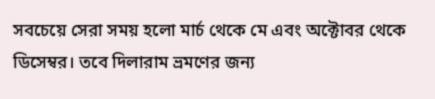সবচেয়ে সেরা সময় হলো মার্চ থেকে মে এবং অক্টোবর থেকে ডিসেম্বর। তবে দিলারাম ভ্রমণের জন্য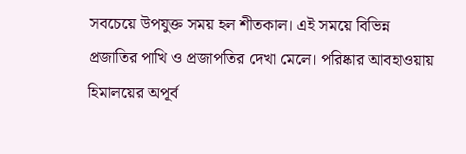সবচেয়ে উপযুক্ত সময় হল শীতকাল। এই সময়ে বিভিন্ন প্রজাতির পাখি ও প্রজাপতির দেখা মেলে। পরিষ্কার আবহাওয়ায় হিমালয়ের অপূর্ব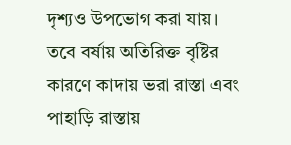দৃশ্যও উপভোগ করা যায়। তবে বর্ষায় অতিরিক্ত বৃষ্টির কারণে কাদায় ভরা রাস্তা এবং পাহাড়ি রাস্তায়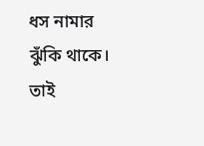ধস নামার ঝুঁকি থাকে। তাই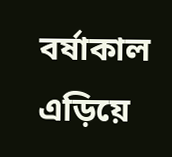বর্ষাকাল এড়িয়ে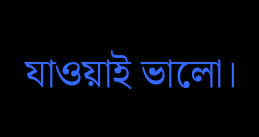যাওয়াই ভালো।